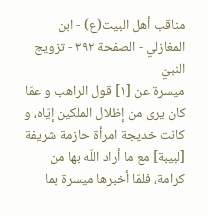مناقب أهل البيت(ع) - ابن المغازلي - الصفحة ٣٩٢ - تزويج النبيّ
ميسرة عن [١] قول الراهب و عمّا كان يرى من إظلال الملكين إيّاه، و كانت خديجة امرأة حازمة شريفة [لبيبة] مع ما أراد اللّه بها من كرامة، فلمّا أخبرها ميسرة بما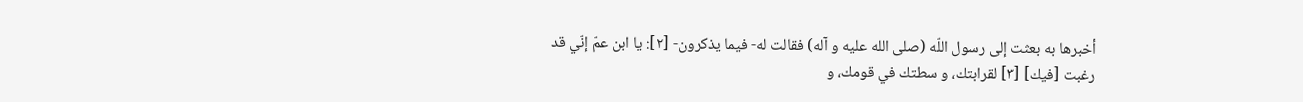أخبرها به بعثت إلى رسول اللّه (صلى الله عليه و آله) فقالت له- فيما يذكرون- [٢]: يا ابن عمّ إنّي قد رغبت [فيك] [٣] لقرابتك، و سطتك في قومك، و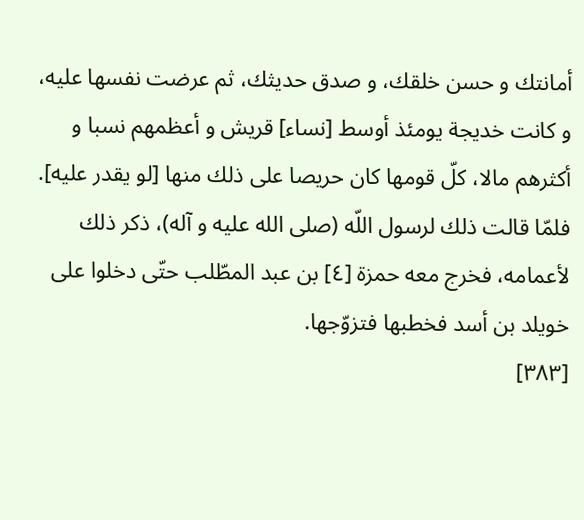أمانتك و حسن خلقك، و صدق حديثك، ثم عرضت نفسها عليه، و كانت خديجة يومئذ أوسط [نساء] قريش و أعظمهم نسبا و أكثرهم مالا، كلّ قومها كان حريصا على ذلك منها [لو يقدر عليه].
فلمّا قالت ذلك لرسول اللّه (صلى الله عليه و آله)، ذكر ذلك لأعمامه، فخرج معه حمزة [٤] بن عبد المطّلب حتّى دخلوا على خويلد بن أسد فخطبها فتزوّجها.
[٣٨٣]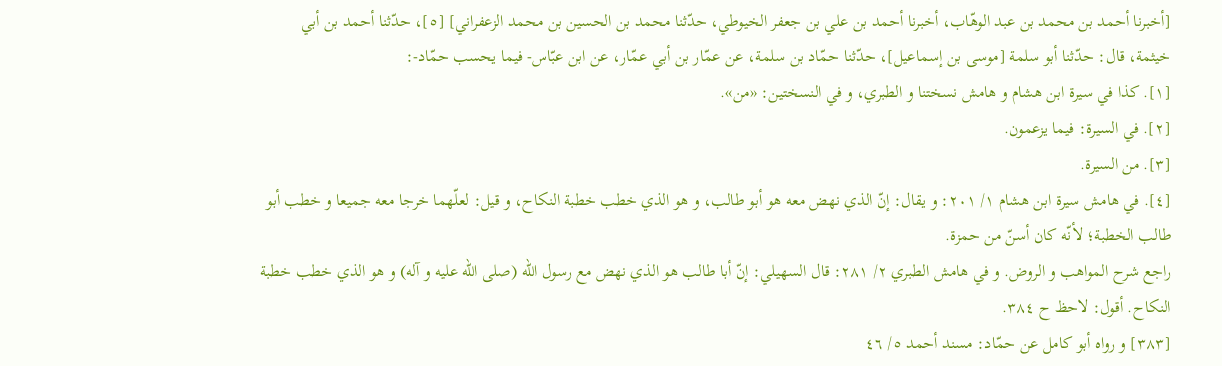[أخبرنا أحمد بن محمد بن عبد الوهّاب، أخبرنا أحمد بن علي بن جعفر الخيوطي، حدّثنا محمد بن الحسين بن محمد الزعفراني] [٥]، حدّثنا أحمد بن أبي خيثمة، قال: حدّثنا أبو سلمة [موسى بن إسماعيل]، حدّثنا حمّاد بن سلمة، عن عمّار بن أبي عمّار، عن ابن عبّاس- فيما يحسب حمّاد-:
[١]. كذا في سيرة ابن هشام و هامش نسختنا و الطبري، و في النسختين: «من».
[٢]. في السيرة: فيما يزعمون.
[٣]. من السيرة.
[٤]. في هامش سيرة ابن هشام ١/ ٢٠١: و يقال: إنّ الذي نهض معه هو أبو طالب، و هو الذي خطب خطبة النكاح، و قيل: لعلّهما خرجا معه جميعا و خطب أبو طالب الخطبة؛ لأنّه كان أسنّ من حمزة.
راجع شرح المواهب و الروض. و في هامش الطبري ٢/ ٢٨١: قال السهيلي: إنّ أبا طالب هو الذي نهض مع رسول اللّه (صلى الله عليه و آله) و هو الذي خطب خطبة النكاح. أقول: لاحظ ح ٣٨٤.
[٣٨٣] و رواه أبو كامل عن حمّاد: مسند أحمد ٥/ ٤٦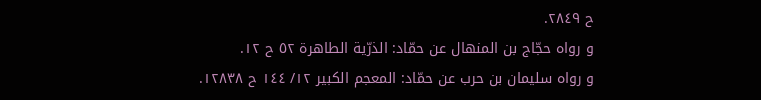ح ٢٨٤٩.
و رواه حجّاج بن المنهال عن حمّاد: الذرّية الطاهرة ٥٢ ح ١٢.
و رواه سليمان بن حرب عن حمّاد: المعجم الكبير ١٢/ ١٤٤ ح ١٢٨٣٨.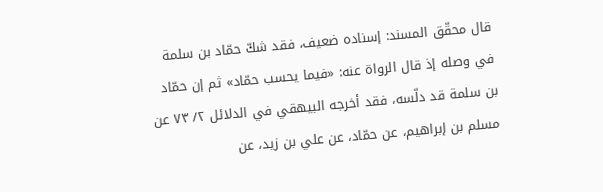قال محقّق المسند: إسناده ضعيف، فقد شكّ حمّاد بن سلمة في وصله إذ قال الرواة عنه: «فيما يحسب حمّاد» ثم إن حمّاد بن سلمة قد دلّسه، فقد أخرجه البيهقي في الدلائل ٢/ ٧٣ عن مسلم بن إبراهيم، عن حمّاد، عن علي بن زيد، عن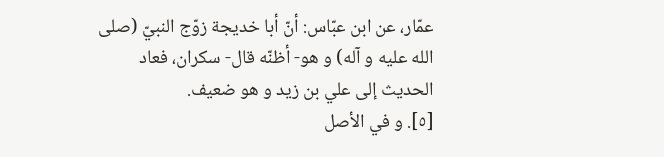عمّار، عن ابن عبّاس: أنّ أبا خديجة زوّج النبيّ (صلى الله عليه و آله) و هو- أظنّه قال- سكران، فعاد الحديث إلى علي بن زيد و هو ضعيف.
[٥]. و في الأصل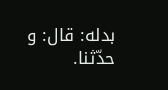بدله: قال: و حدّثنا.